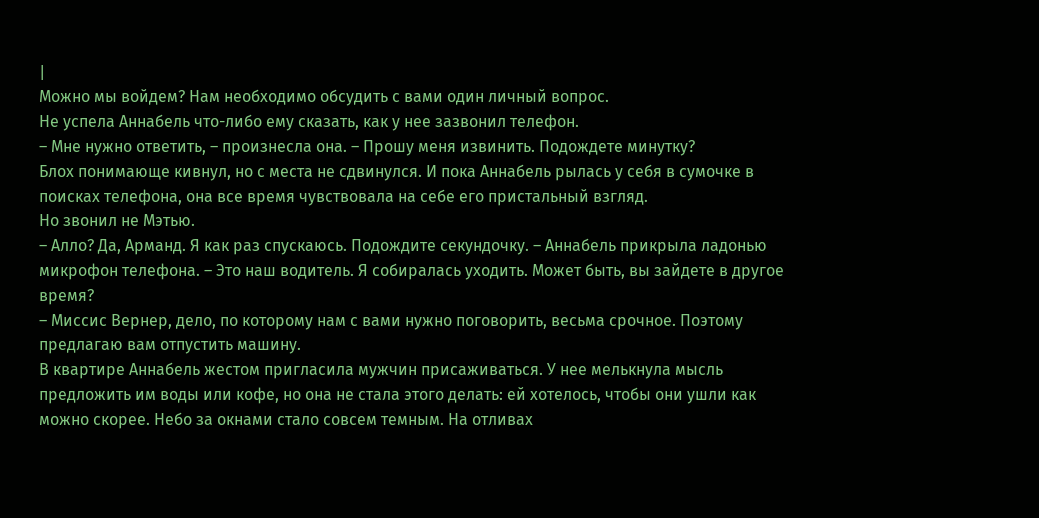|
Можно мы войдем? Нам необходимо обсудить с вами один личный вопрос.
Не успела Аннабель что-либо ему сказать, как у нее зазвонил телефон.
– Мне нужно ответить, – произнесла она. – Прошу меня извинить. Подождете минутку?
Блох понимающе кивнул, но с места не сдвинулся. И пока Аннабель рылась у себя в сумочке в поисках телефона, она все время чувствовала на себе его пристальный взгляд.
Но звонил не Мэтью.
– Алло? Да, Арманд. Я как раз спускаюсь. Подождите секундочку. – Аннабель прикрыла ладонью микрофон телефона. – Это наш водитель. Я собиралась уходить. Может быть, вы зайдете в другое время?
– Миссис Вернер, дело, по которому нам с вами нужно поговорить, весьма срочное. Поэтому предлагаю вам отпустить машину.
В квартире Аннабель жестом пригласила мужчин присаживаться. У нее мелькнула мысль предложить им воды или кофе, но она не стала этого делать: ей хотелось, чтобы они ушли как можно скорее. Небо за окнами стало совсем темным. На отливах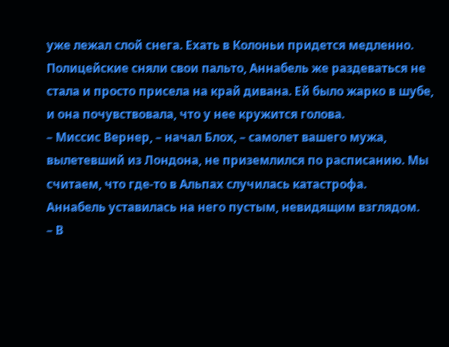уже лежал слой снега. Ехать в Колоньи придется медленно. Полицейские сняли свои пальто, Аннабель же раздеваться не стала и просто присела на край дивана. Ей было жарко в шубе, и она почувствовала, что у нее кружится голова.
– Миссис Вернер, – начал Блох, – самолет вашего мужа, вылетевший из Лондона, не приземлился по расписанию. Мы считаем, что где-то в Альпах случилась катастрофа.
Аннабель уставилась на него пустым, невидящим взглядом.
– В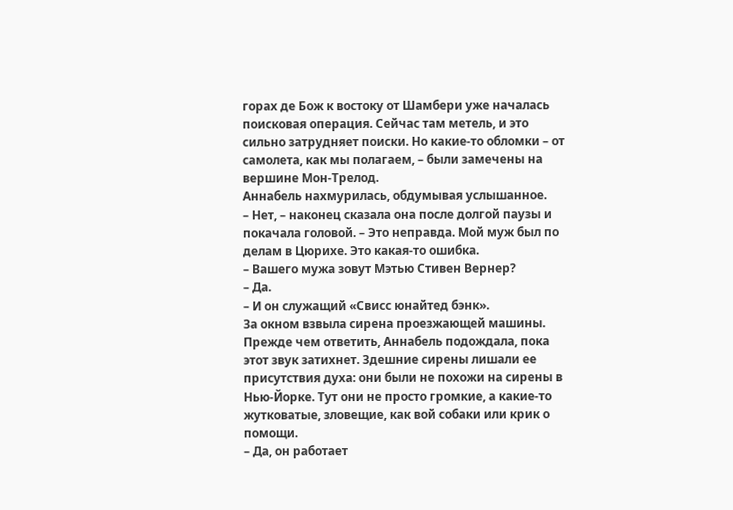горах де Бож к востоку от Шамбери уже началась поисковая операция. Сейчас там метель, и это сильно затрудняет поиски. Но какие-то обломки – от самолета, как мы полагаем, – были замечены на вершине Мон-Трелод.
Аннабель нахмурилась, обдумывая услышанное.
– Нет, – наконец сказала она после долгой паузы и покачала головой. – Это неправда. Мой муж был по делам в Цюрихе. Это какая-то ошибка.
– Вашего мужа зовут Мэтью Стивен Вернер?
– Да.
– И он служащий «Свисс юнайтед бэнк».
За окном взвыла сирена проезжающей машины. Прежде чем ответить, Аннабель подождала, пока этот звук затихнет. Здешние сирены лишали ее присутствия духа: они были не похожи на сирены в Нью-Йорке. Тут они не просто громкие, а какие-то жутковатые, зловещие, как вой собаки или крик о помощи.
– Да, он работает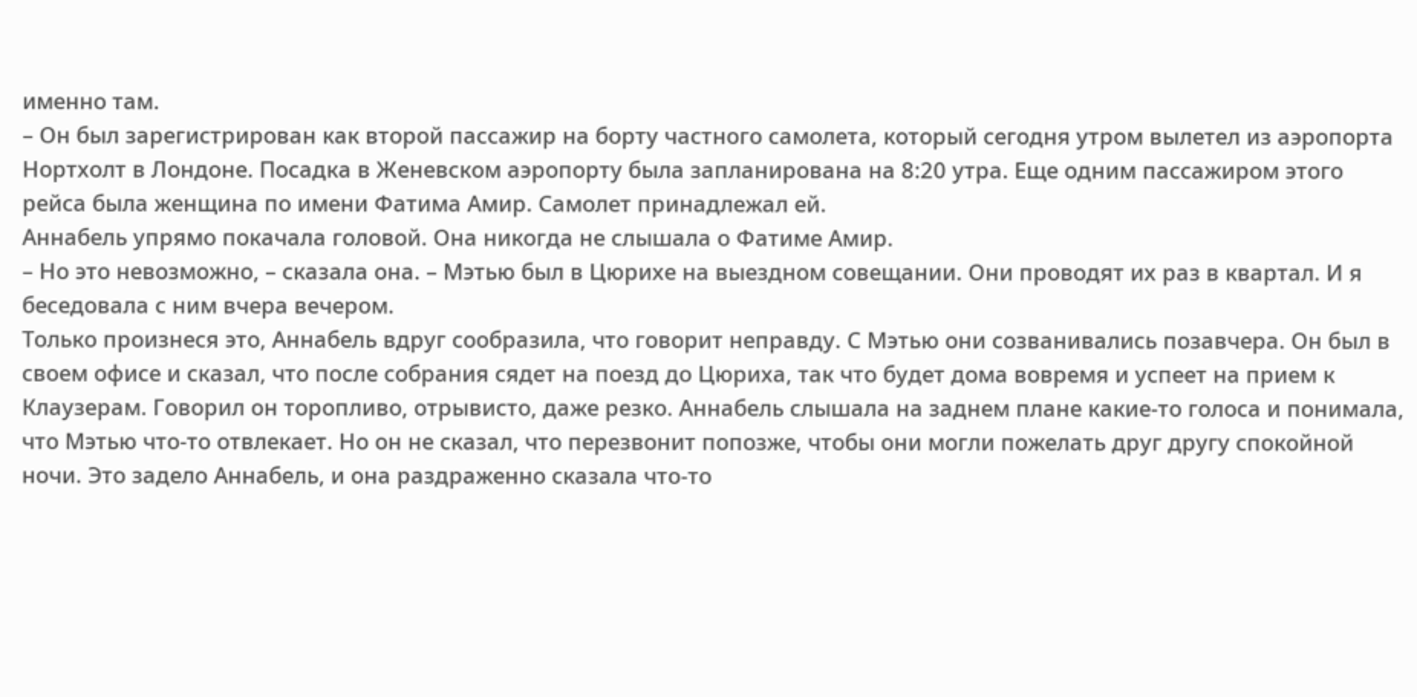именно там.
– Он был зарегистрирован как второй пассажир на борту частного самолета, который сегодня утром вылетел из аэропорта Нортхолт в Лондоне. Посадка в Женевском аэропорту была запланирована на 8:20 утра. Еще одним пассажиром этого рейса была женщина по имени Фатима Амир. Самолет принадлежал ей.
Аннабель упрямо покачала головой. Она никогда не слышала о Фатиме Амир.
– Но это невозможно, – сказала она. – Мэтью был в Цюрихе на выездном совещании. Они проводят их раз в квартал. И я беседовала с ним вчера вечером.
Только произнеся это, Аннабель вдруг сообразила, что говорит неправду. С Мэтью они созванивались позавчера. Он был в своем офисе и сказал, что после собрания сядет на поезд до Цюриха, так что будет дома вовремя и успеет на прием к Клаузерам. Говорил он торопливо, отрывисто, даже резко. Аннабель слышала на заднем плане какие-то голоса и понимала, что Мэтью что-то отвлекает. Но он не сказал, что перезвонит попозже, чтобы они могли пожелать друг другу спокойной ночи. Это задело Аннабель, и она раздраженно сказала что-то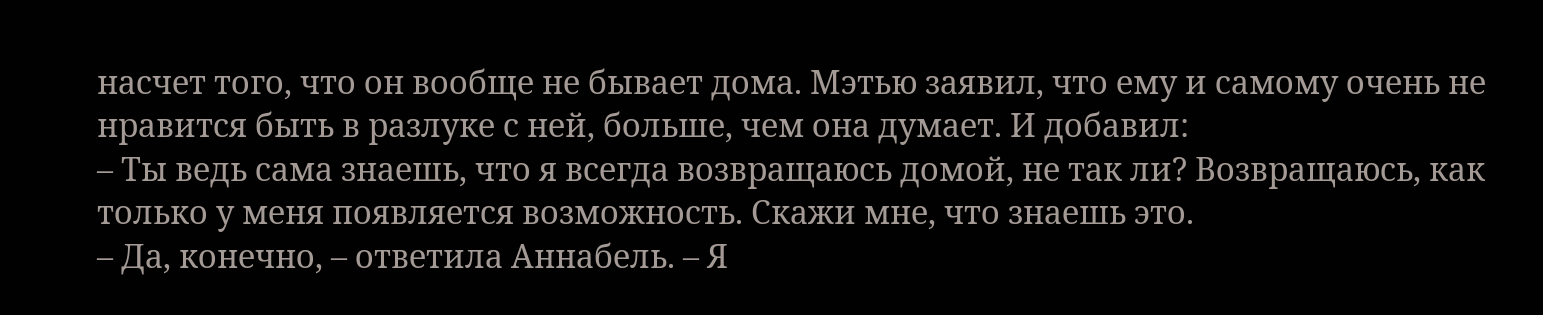насчет того, что он вообще не бывает дома. Мэтью заявил, что ему и самому очень не нравится быть в разлуке с ней, больше, чем она думает. И добавил:
– Ты ведь сама знаешь, что я всегда возвращаюсь домой, не так ли? Возвращаюсь, как только у меня появляется возможность. Скажи мне, что знаешь это.
– Да, конечно, – ответила Аннабель. – Я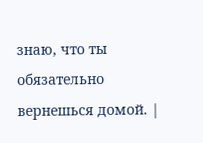знаю, что ты обязательно вернешься домой. |